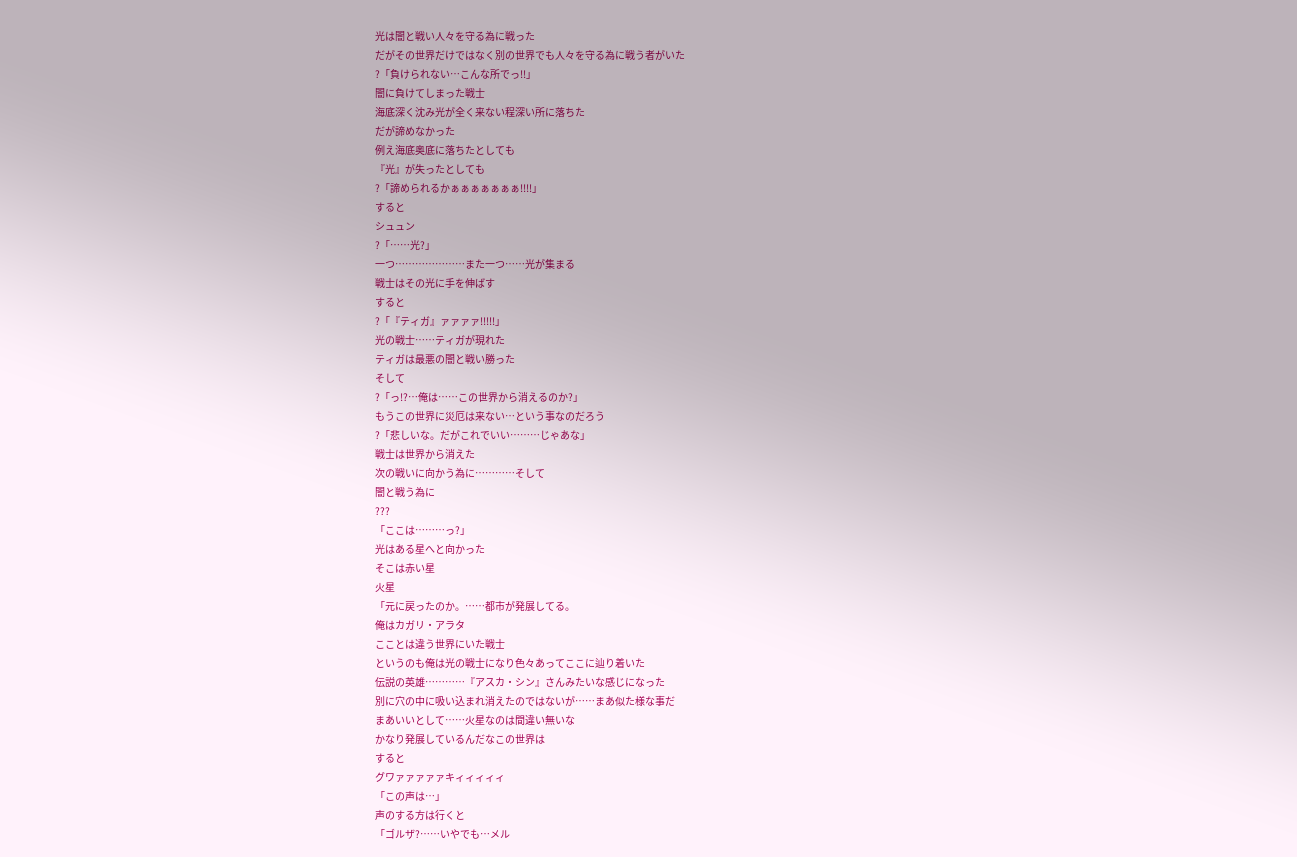光は闇と戦い人々を守る為に戦った
だがその世界だけではなく別の世界でも人々を守る為に戦う者がいた
?「負けられない…こんな所でっ!!」
闇に負けてしまった戦士
海底深く沈み光が全く来ない程深い所に落ちた
だが諦めなかった
例え海底奥底に落ちたとしても
『光』が失ったとしても
?「諦められるかぁぁぁぁぁぁぁ!!!!」
すると
シュュン
?「……光?」
一つ…………………また一つ……光が集まる
戦士はその光に手を伸ばす
すると
?「『ティガ』ァァァァ!!!!!」
光の戦士……ティガが現れた
ティガは最悪の闇と戦い勝った
そして
?「っ!?…俺は……この世界から消えるのか?」
もうこの世界に災厄は来ない…という事なのだろう
?「悲しいな。だがこれでいい………じゃあな」
戦士は世界から消えた
次の戦いに向かう為に…………そして
闇と戦う為に
???
「ここは………っ?」
光はある星へと向かった
そこは赤い星
火星
「元に戻ったのか。……都市が発展してる。
俺はカガリ・アラタ
こことは違う世界にいた戦士
というのも俺は光の戦士になり色々あってここに辿り着いた
伝説の英雄…………『アスカ・シン』さんみたいな感じになった
別に穴の中に吸い込まれ消えたのではないが……まあ似た様な事だ
まあいいとして……火星なのは間違い無いな
かなり発展しているんだなこの世界は
すると
グワァァァァァキィィィィィ
「この声は…」
声のする方は行くと
「ゴルザ?……いやでも…メル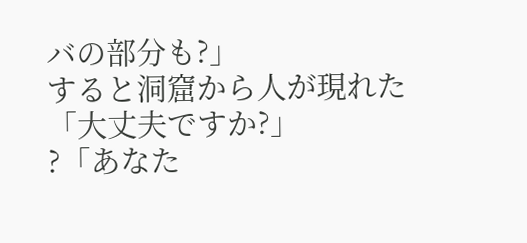バの部分も?」
すると洞窟から人が現れた
「大丈夫ですか?」
?「あなた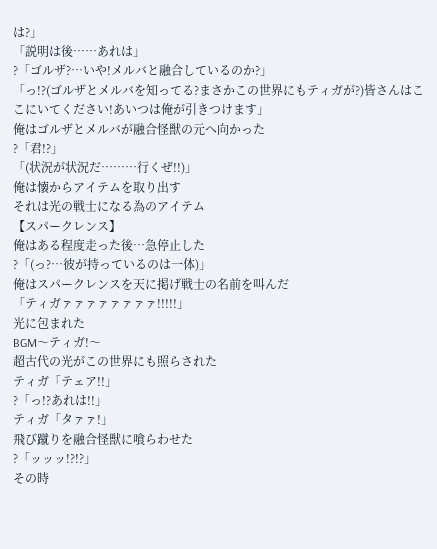は?」
「説明は後……あれは」
?「ゴルザ?…いや!メルバと融合しているのか?」
「っ!?(ゴルザとメルバを知ってる?まさかこの世界にもティガが?)皆さんはここにいてください!あいつは俺が引きつけます」
俺はゴルザとメルバが融合怪獣の元へ向かった
?「君!?」
「(状況が状況だ………行くぜ!!)」
俺は懐からアイテムを取り出す
それは光の戦士になる為のアイテム
【スパークレンス】
俺はある程度走った後…急停止した
?「(っ?…彼が持っているのは一体)」
俺はスパークレンスを天に掲げ戦士の名前を叫んだ
「ティガァァァァァァァァ!!!!!」
光に包まれた
BGM〜ティガ!〜
超古代の光がこの世界にも照らされた
ティガ「テェア!!」
?「っ!?あれは!!」
ティガ「タァァ!」
飛び蹴りを融合怪獣に喰らわせた
?「ッッッ!?!?」
その時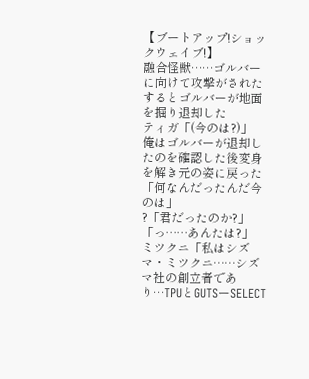【ブートアップ!ショックウェイブ!】
融合怪獣……ゴルバーに向けて攻撃がされた
するとゴルバーが地面を掘り退却した
ティガ「(今のは?)」
俺はゴルバーが退却したのを確認した後変身を解き元の姿に戻った
「何なんだったんだ今のは」
?「君だったのか?」
「っ……あんたは?」
ミツクニ「私はシズマ・ミツクニ……シズマ社の創立者であり…TPUとGUTSーSELECT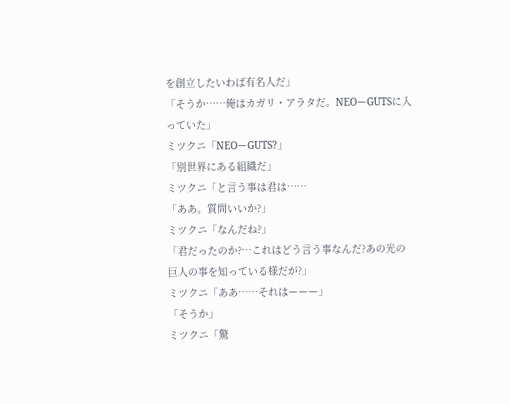を創立したいわば有名人だ」
「そうか……俺はカガリ・アラタだ。NEOーGUTSに入っていた」
ミツクニ「NEOーGUTS?」
「別世界にある組織だ」
ミツクニ「と言う事は君は……
「ああ。質問いいか?」
ミツクニ「なんだね?」
「君だったのか?…これはどう言う事なんだ?あの光の巨人の事を知っている様だが?」
ミツクニ「ああ……それはーーー」
「そうか」
ミツクニ「驚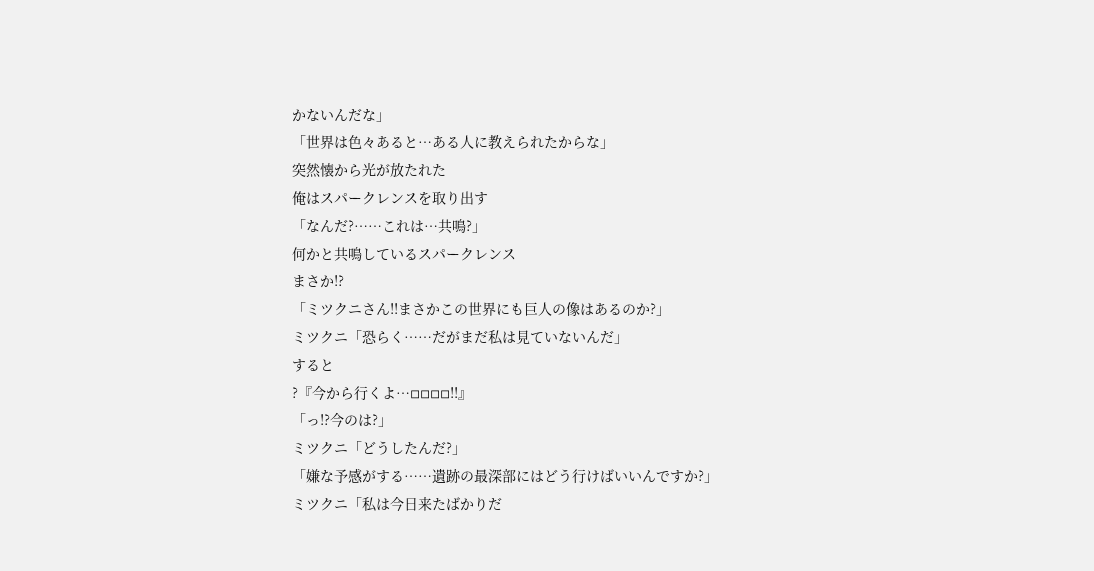かないんだな」
「世界は色々あると…ある人に教えられたからな」
突然懐から光が放たれた
俺はスパークレンスを取り出す
「なんだ?……これは…共鳴?」
何かと共鳴しているスパークレンス
まさか!?
「ミツクニさん!!まさかこの世界にも巨人の像はあるのか?」
ミツクニ「恐らく……だがまだ私は見ていないんだ」
すると
?『今から行くよ…◽◽◽◽!!』
「っ!?今のは?」
ミツクニ「どうしたんだ?」
「嫌な予感がする……遺跡の最深部にはどう行けばいいんですか?」
ミツクニ「私は今日来たばかりだ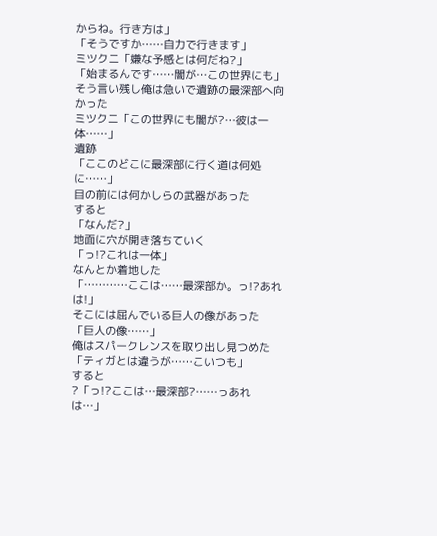からね。行き方は」
「そうですか……自力で行きます」
ミツクニ「嫌な予感とは何だね?」
「始まるんです……闇が…この世界にも」
そう言い残し俺は急いで遺跡の最深部へ向かった
ミツクニ「この世界にも闇が?…彼は一体……」
遺跡
「ここのどこに最深部に行く道は何処に……」
目の前には何かしらの武器があった
すると
「なんだ?」
地面に穴が開き落ちていく
「っ!?これは一体」
なんとか着地した
「…………ここは……最深部か。っ!?あれは!」
そこには屈んでいる巨人の像があった
「巨人の像……」
俺はスパークレンスを取り出し見つめた
「ティガとは違うが……こいつも」
すると
?「っ!?ここは…最深部?……っあれは…」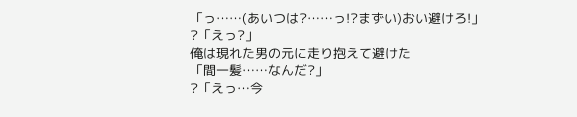「っ……(あいつは?……っ!?まずい)おい避けろ!」
?「えっ?」
俺は現れた男の元に走り抱えて避けた
「間一髪……なんだ?」
?「えっ…今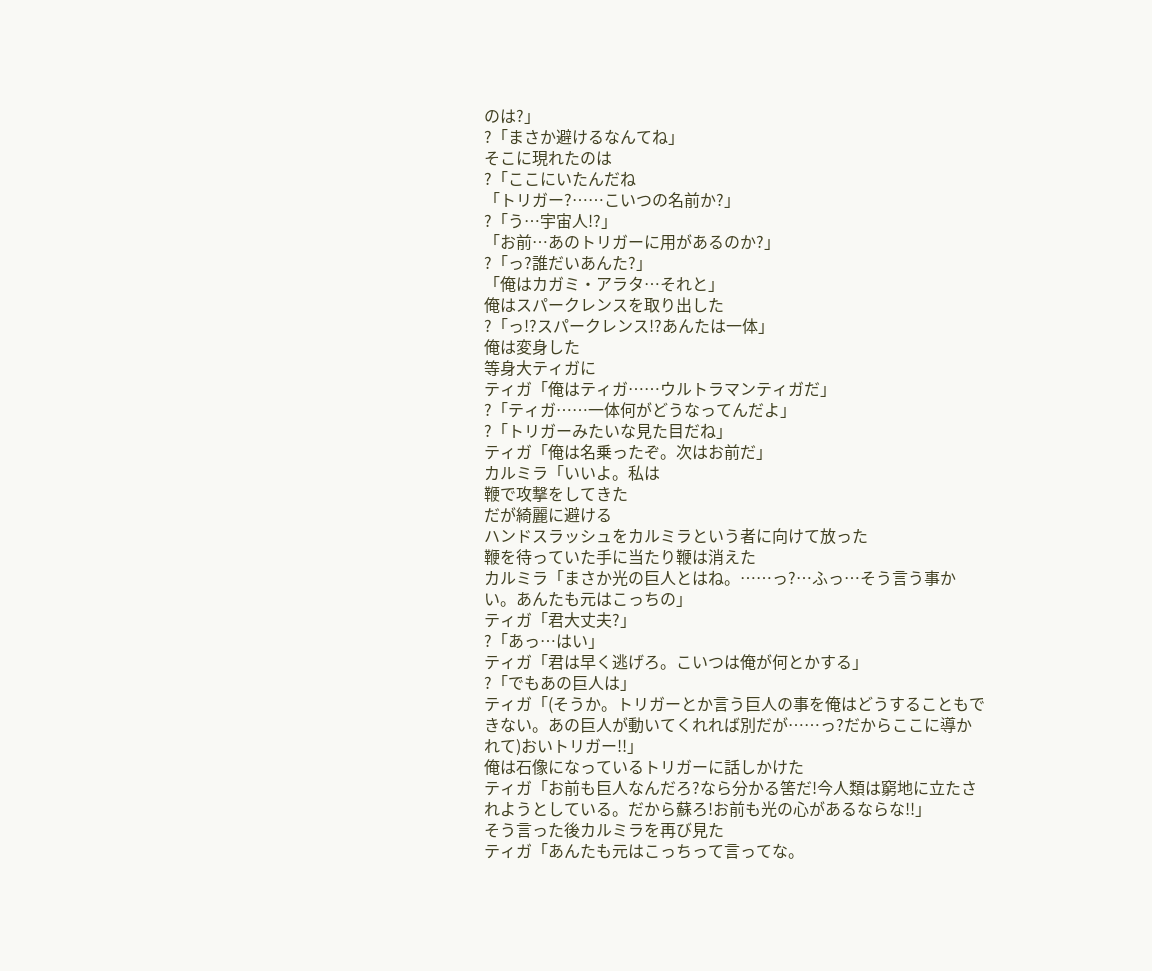のは?」
?「まさか避けるなんてね」
そこに現れたのは
?「ここにいたんだね
「トリガー?……こいつの名前か?」
?「う…宇宙人!?」
「お前…あのトリガーに用があるのか?」
?「っ?誰だいあんた?」
「俺はカガミ・アラタ…それと」
俺はスパークレンスを取り出した
?「っ!?スパークレンス!?あんたは一体」
俺は変身した
等身大ティガに
ティガ「俺はティガ……ウルトラマンティガだ」
?「ティガ……一体何がどうなってんだよ」
?「トリガーみたいな見た目だね」
ティガ「俺は名乗ったぞ。次はお前だ」
カルミラ「いいよ。私は
鞭で攻撃をしてきた
だが綺麗に避ける
ハンドスラッシュをカルミラという者に向けて放った
鞭を待っていた手に当たり鞭は消えた
カルミラ「まさか光の巨人とはね。……っ?…ふっ…そう言う事かい。あんたも元はこっちの」
ティガ「君大丈夫?」
?「あっ…はい」
ティガ「君は早く逃げろ。こいつは俺が何とかする」
?「でもあの巨人は」
ティガ「(そうか。トリガーとか言う巨人の事を俺はどうすることもできない。あの巨人が動いてくれれば別だが……っ?だからここに導かれて)おいトリガー!!」
俺は石像になっているトリガーに話しかけた
ティガ「お前も巨人なんだろ?なら分かる筈だ!今人類は窮地に立たされようとしている。だから蘇ろ!お前も光の心があるならな!!」
そう言った後カルミラを再び見た
ティガ「あんたも元はこっちって言ってな。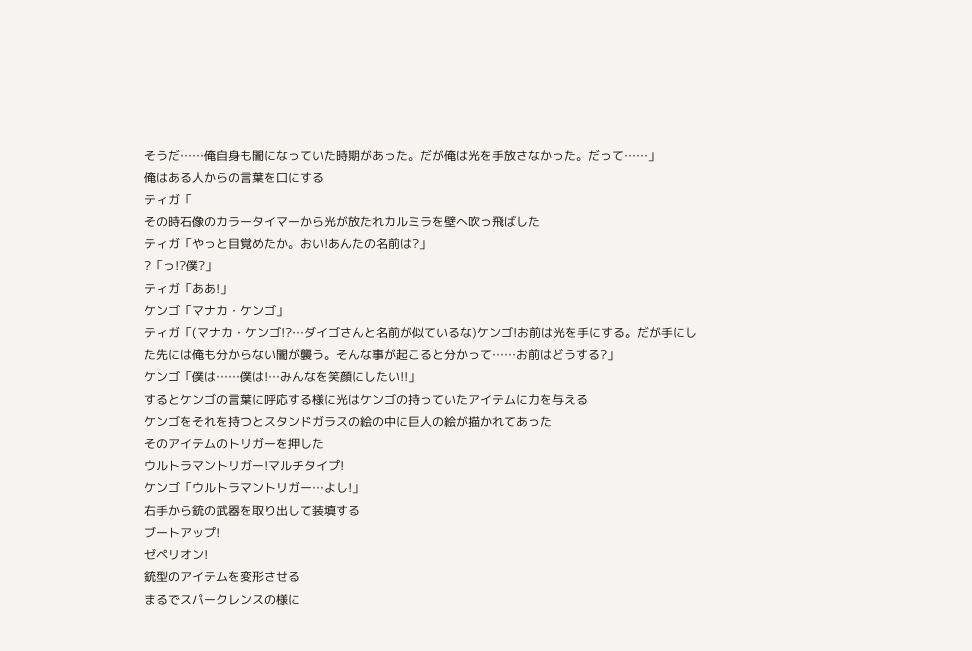そうだ……俺自身も闇になっていた時期があった。だが俺は光を手放さなかった。だって……」
俺はある人からの言葉を口にする
ティガ「
その時石像のカラータイマーから光が放たれカルミラを壁へ吹っ飛ばした
ティガ「やっと目覚めたか。おい!あんたの名前は?」
?「っ!?僕?」
ティガ「ああ!」
ケンゴ「マナカ・ケンゴ」
ティガ「(マナカ・ケンゴ!?…ダイゴさんと名前が似ているな)ケンゴ!お前は光を手にする。だが手にした先には俺も分からない闇が襲う。そんな事が起こると分かって……お前はどうする?」
ケンゴ「僕は……僕は!…みんなを笑顔にしたい!!」
するとケンゴの言葉に呼応する様に光はケンゴの持っていたアイテムに力を与える
ケンゴをそれを持つとスタンドガラスの絵の中に巨人の絵が描かれてあった
そのアイテムのトリガーを押した
ウルトラマントリガー!マルチタイプ!
ケンゴ「ウルトラマントリガー…よし!」
右手から銃の武器を取り出して装填する
ブートアップ!
ゼペリオン!
銃型のアイテムを変形させる
まるでスパークレンスの様に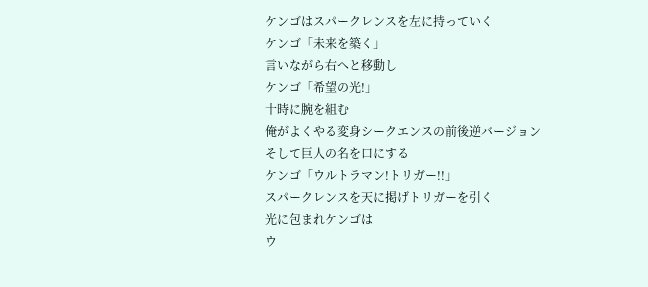ケンゴはスパークレンスを左に持っていく
ケンゴ「未来を築く」
言いながら右へと移動し
ケンゴ「希望の光!」
十時に腕を組む
俺がよくやる変身シークエンスの前後逆バージョン
そして巨人の名を口にする
ケンゴ「ウルトラマン!トリガー!!」
スパークレンスを天に掲げトリガーを引く
光に包まれケンゴは
ウ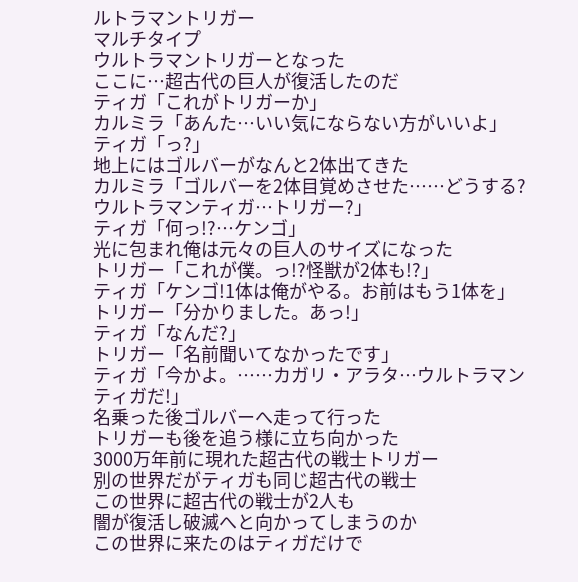ルトラマントリガー
マルチタイプ
ウルトラマントリガーとなった
ここに…超古代の巨人が復活したのだ
ティガ「これがトリガーか」
カルミラ「あんた…いい気にならない方がいいよ」
ティガ「っ?」
地上にはゴルバーがなんと2体出てきた
カルミラ「ゴルバーを2体目覚めさせた……どうする?ウルトラマンティガ…トリガー?」
ティガ「何っ!?…ケンゴ」
光に包まれ俺は元々の巨人のサイズになった
トリガー「これが僕。っ!?怪獣が2体も!?」
ティガ「ケンゴ!1体は俺がやる。お前はもう1体を」
トリガー「分かりました。あっ!」
ティガ「なんだ?」
トリガー「名前聞いてなかったです」
ティガ「今かよ。……カガリ・アラタ…ウルトラマンティガだ!」
名乗った後ゴルバーへ走って行った
トリガーも後を追う様に立ち向かった
3000万年前に現れた超古代の戦士トリガー
別の世界だがティガも同じ超古代の戦士
この世界に超古代の戦士が2人も
闇が復活し破滅へと向かってしまうのか
この世界に来たのはティガだけで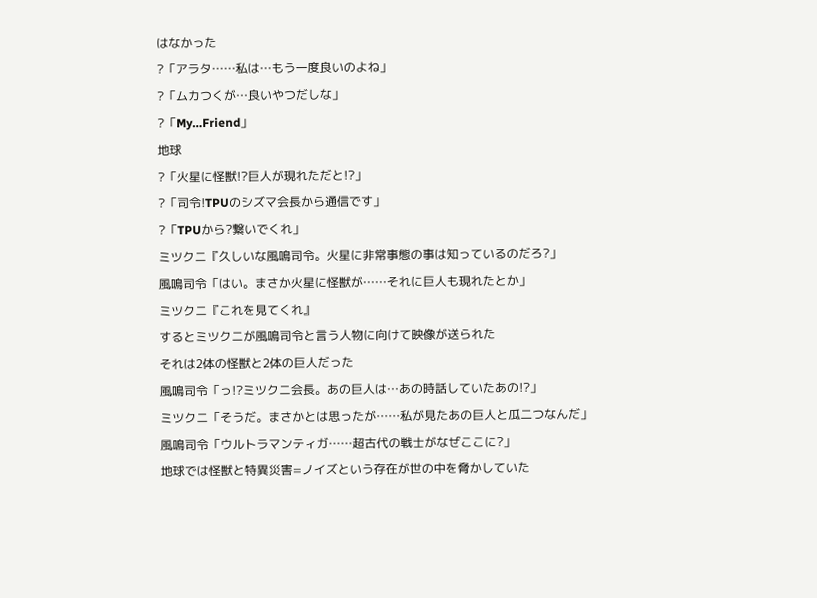はなかった
?「アラタ……私は…もう一度良いのよね」
?「ムカつくが…良いやつだしな」
?「My…Friend」
地球
?「火星に怪獣!?巨人が現れただと!?」
?「司令!TPUのシズマ会長から通信です」
?「TPUから?繋いでくれ」
ミツクニ『久しいな風鳴司令。火星に非常事態の事は知っているのだろ?」
風鳴司令「はい。まさか火星に怪獣が……それに巨人も現れたとか」
ミツクニ『これを見てくれ』
するとミツクニが風鳴司令と言う人物に向けて映像が送られた
それは2体の怪獣と2体の巨人だった
風鳴司令「っ!?ミツクニ会長。あの巨人は…あの時話していたあの!?」
ミツクニ「そうだ。まさかとは思ったが……私が見たあの巨人と瓜二つなんだ」
風鳴司令「ウルトラマンティガ……超古代の戦士がなぜここに?」
地球では怪獣と特異災害=ノイズという存在が世の中を脅かしていた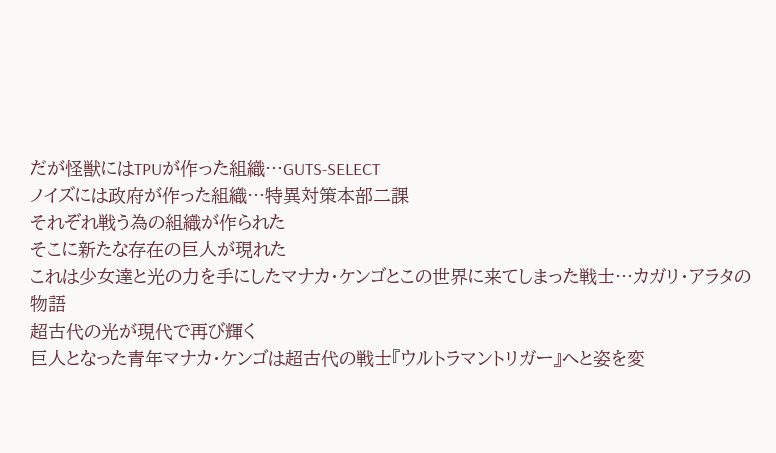だが怪獣にはTPUが作った組織…GUTS-SELECT
ノイズには政府が作った組織…特異対策本部二課
それぞれ戦う為の組織が作られた
そこに新たな存在の巨人が現れた
これは少女達と光の力を手にしたマナカ・ケンゴとこの世界に来てしまった戦士…カガリ・アラタの物語
超古代の光が現代で再び輝く
巨人となった青年マナカ・ケンゴは超古代の戦士『ウルトラマントリガー』へと姿を変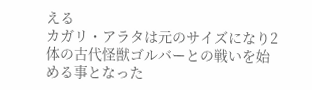える
カガリ・アラタは元のサイズになり2体の古代怪獣ゴルバーとの戦いを始める事となった